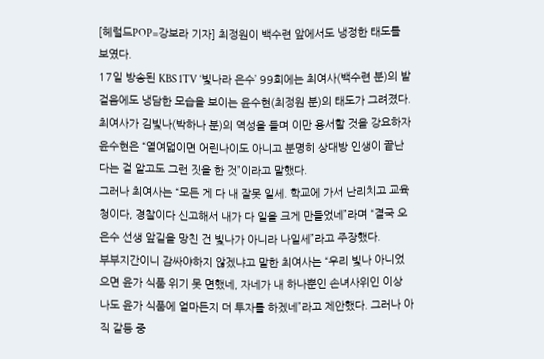[헤럴드POP=강보라 기자] 최정원이 백수련 앞에서도 냉정한 태도를 보였다.
17일 방송된 KBS 1TV ‘빛나라 은수’ 99회에는 최여사(백수련 분)의 발걸음에도 냉담한 모습을 보이는 윤수현(최정원 분)의 태도가 그려졌다.
최여사가 김빛나(박하나 분)의 역성을 들며 이만 용서할 것을 강요하자 윤수현은 “열여덟이면 어린나이도 아니고 분명히 상대방 인생이 끝난다는 걸 알고도 그런 짓을 한 것”이라고 말했다.
그러나 최여사는 “모든 게 다 내 잘못 일세. 학교에 가서 난리치고 교육청이다, 경찰이다 신고해서 내가 다 일을 크게 만들었네”라며 “결국 오은수 선생 앞길을 망친 건 빛나가 아니라 나일세”라고 주장했다.
부부지간이니 감싸야하지 않겠냐고 말한 최여사는 “우리 빛나 아니었으면 윤가 식품 위기 못 면했네, 자네가 내 하나뿐인 손녀사위인 이상 나도 윤가 식품에 얼마든지 더 투자를 하겠네”라고 제안했다. 그러나 아직 갈등 중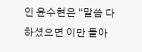인 윤수현은 “말씀 다 하셨으면 이만 돌아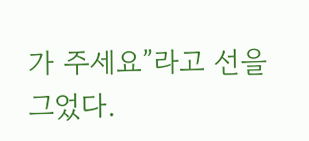가 주세요”라고 선을 그었다.